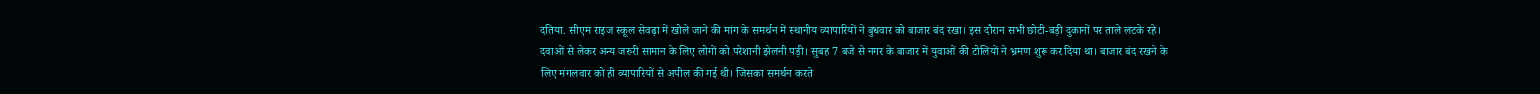दतिया. सीएम राइज स्कूल सेवढ़ा में खोले जाने की मांग के समर्थन में स्थानीय व्यापारियों ने बुधवार को बाजार बंद रखा। इस दौरान सभी छोटी-बड़ी दुकानों पर ताले लटके रहे। दवाओं से लेकर अन्य जरुरी सामान के लिए लोगों को परेशानी झेलनी पड़ी। सुबह 7 बजे से नगर के बाजार में युवाओं की टोलियों ने भ्रमण शुरू कर दिया था। बाजार बंद रखने के लिए मंगलवार को ही व्यापारियों से अपील की गई थी। जिसका समर्थन करते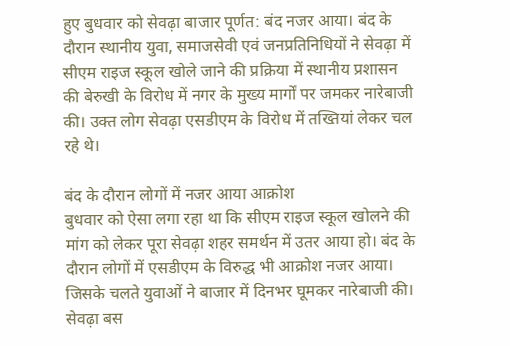हुए बुधवार को सेवढ़ा बाजार पूर्णत: बंद नजर आया। बंद के दौरान स्थानीय युवा, समाजसेवी एवं जनप्रतिनिधियों ने सेवढ़ा में सीएम राइज स्कूल खोले जाने की प्रक्रिया में स्थानीय प्रशासन की बेरुखी के विरोध में नगर के मुख्य मार्गों पर जमकर नारेबाजी की। उक्त लोग सेवढ़ा एसडीएम के विरोध में तख्तियां लेकर चल रहे थे।

बंद के दौरान लोगों में नजर आया आक्रोश
बुधवार को ऐसा लगा रहा था कि सीएम राइज स्कूल खोलने की मांग को लेकर पूरा सेवढ़ा शहर समर्थन में उतर आया हो। बंद के दौरान लोगों में एसडीएम के विरुद्ध भी आक्रोश नजर आया। जिसके चलते युवाओं ने बाजार में दिनभर घूमकर नारेबाजी की। सेवढ़ा बस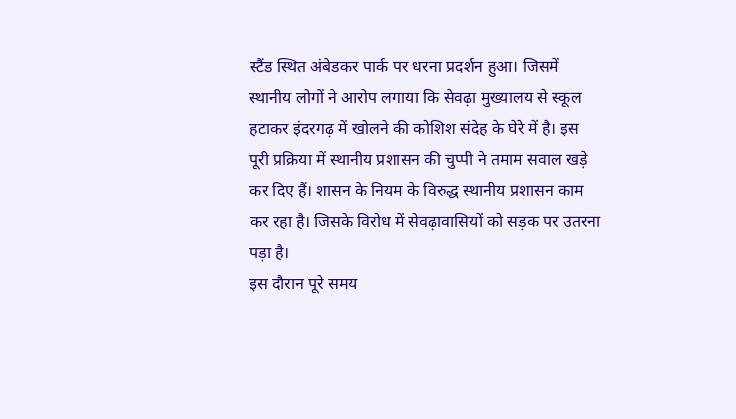स्टैंड स्थित अंबेडकर पार्क पर धरना प्रदर्शन हुआ। जिसमें स्थानीय लोगों ने आरोप लगाया कि सेवढ़ा मुख्यालय से स्कूल हटाकर इंदरगढ़ में खोलने की कोशिश संदेह के घेरे में है। इस पूरी प्रक्रिया में स्थानीय प्रशासन की चुप्पी ने तमाम सवाल खड़े कर दिए हैं। शासन के नियम के विरुद्ध स्थानीय प्रशासन काम कर रहा है। जिसके विरोध में सेवढ़ावासियों को सड़क पर उतरना पड़ा है।
इस दौरान पूरे समय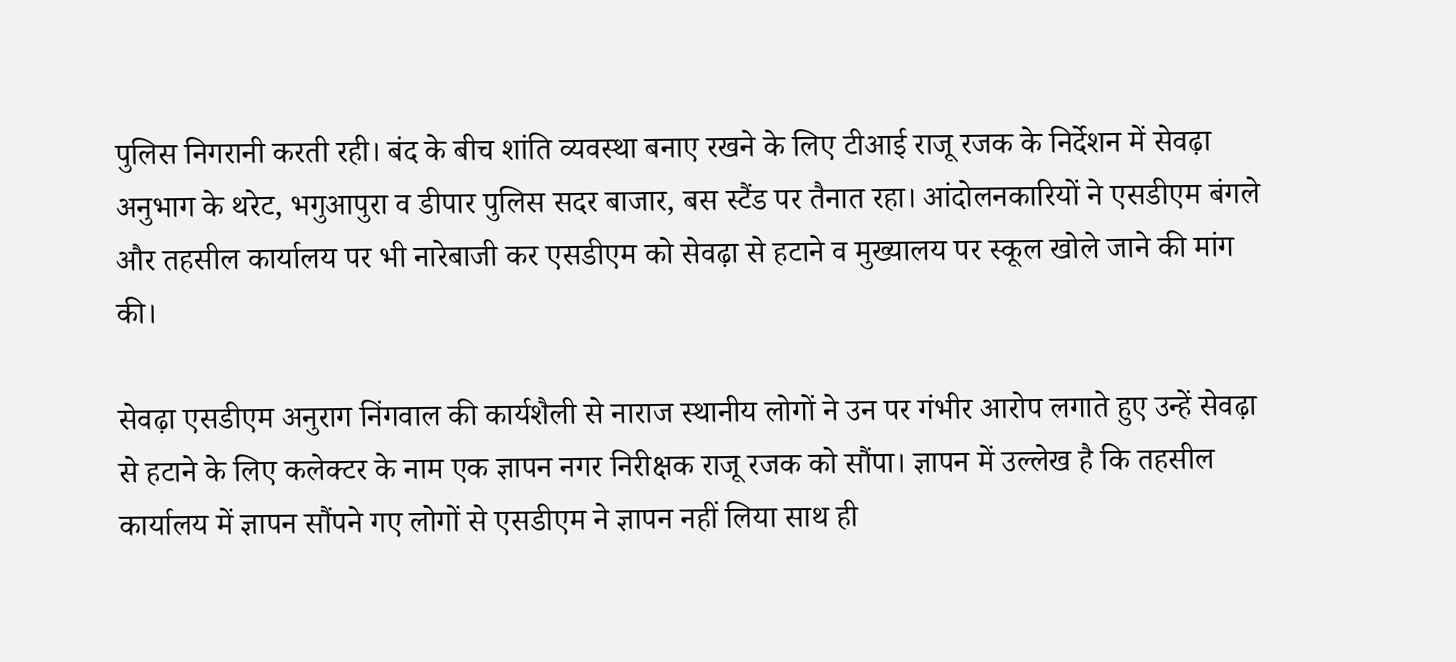पुलिस निगरानी करती रही। बंद के बीच शांति व्यवस्था बनाए रखने के लिए टीआई राजू रजक के निर्देशन में सेवढ़ा अनुभाग के थरेट, भगुआपुरा व डीपार पुलिस सदर बाजार, बस स्टैंड पर तैनात रहा। आंदोलनकारियों ने एसडीएम बंगले और तहसील कार्यालय पर भी नारेबाजी कर एसडीएम को सेवढ़ा से हटाने व मुख्यालय पर स्कूल खोले जाने की मांग की।

सेवढ़ा एसडीएम अनुराग निंगवाल की कार्यशैली से नाराज स्थानीय लोगों ने उन पर गंभीर आरोप लगाते हुए उन्हें सेवढ़ा से हटाने के लिए कलेक्टर के नाम एक ज्ञापन नगर निरीक्षक राजू रजक को सौंपा। ज्ञापन में उल्लेख है कि तहसील कार्यालय में ज्ञापन सौंपने गए लोगों से एसडीएम ने ज्ञापन नहीं लिया साथ ही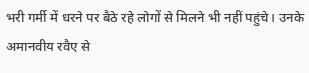भरी गर्मी में धरने पर बैठे रहे लोगों से मिलने भी नहीं पहुंचे। उनके अमानवीय रवैए से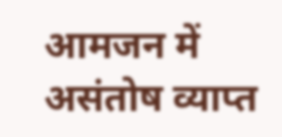आमजन में असंतोष व्याप्त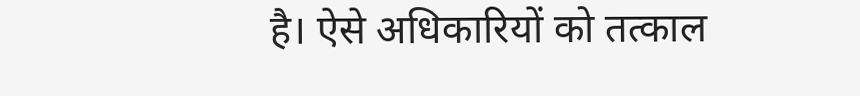है। ऐसे अधिकारियों को तत्काल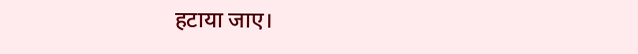हटाया जाए।